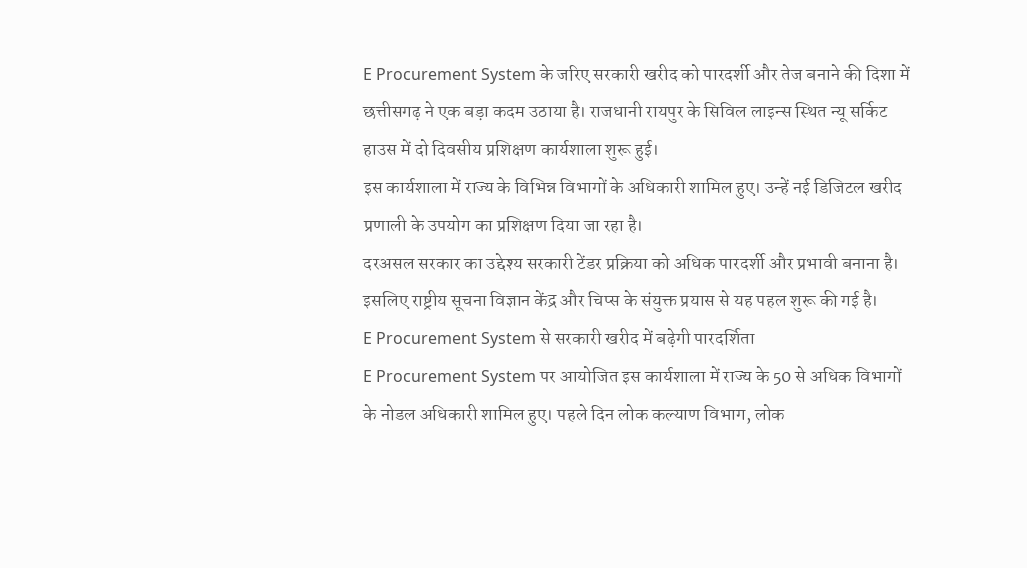E Procurement System के जरिए सरकारी खरीद को पारदर्शी और तेज बनाने की दिशा में छत्तीसगढ़ ने एक बड़ा कदम उठाया है। राजधानी रायपुर के सिविल लाइन्स स्थित न्यू सर्किट हाउस में दो दिवसीय प्रशिक्षण कार्यशाला शुरू हुई।
इस कार्यशाला में राज्य के विभिन्न विभागों के अधिकारी शामिल हुए। उन्हें नई डिजिटल खरीद प्रणाली के उपयोग का प्रशिक्षण दिया जा रहा है।
दरअसल सरकार का उद्देश्य सरकारी टेंडर प्रक्रिया को अधिक पारदर्शी और प्रभावी बनाना है। इसलिए राष्ट्रीय सूचना विज्ञान केंद्र और चिप्स के संयुक्त प्रयास से यह पहल शुरू की गई है।
E Procurement System से सरकारी खरीद में बढ़ेगी पारदर्शिता
E Procurement System पर आयोजित इस कार्यशाला में राज्य के 50 से अधिक विभागों के नोडल अधिकारी शामिल हुए। पहले दिन लोक कल्याण विभाग, लोक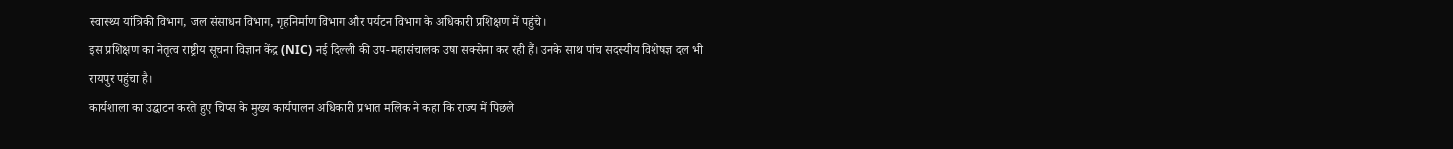स्वास्थ्य यांत्रिकी विभाग, जल संसाधन विभाग, गृहनिर्माण विभाग और पर्यटन विभाग के अधिकारी प्रशिक्षण में पहुंचे।
इस प्रशिक्षण का नेतृत्व राष्ट्रीय सूचना विज्ञान केंद्र (NIC) नई दिल्ली की उप-महासंचालक उषा सक्सेना कर रही हैं। उनके साथ पांच सदस्यीय विशेषज्ञ दल भी रायपुर पहुंचा है।
कार्यशाला का उद्घाटन करते हुए चिप्स के मुख्य कार्यपालन अधिकारी प्रभात मलिक ने कहा कि राज्य में पिछले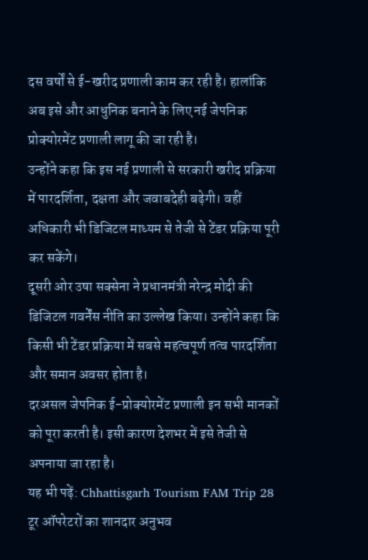दस वर्षों से ई-खरीद प्रणाली काम कर रही है। हालांकि अब इसे और आधुनिक बनाने के लिए नई जेपनिक प्रोक्योरमेंट प्रणाली लागू की जा रही है।
उन्होंने कहा कि इस नई प्रणाली से सरकारी खरीद प्रक्रिया में पारदर्शिता, दक्षता और जवाबदेही बढ़ेगी। वहीं अधिकारी भी डिजिटल माध्यम से तेजी से टेंडर प्रक्रिया पूरी कर सकेंगे।
दूसरी ओर उषा सक्सेना ने प्रधानमंत्री नरेन्द्र मोदी की डिजिटल गवर्नेंस नीति का उल्लेख किया। उन्होंने कहा कि किसी भी टेंडर प्रक्रिया में सबसे महत्वपूर्ण तत्व पारदर्शिता और समान अवसर होता है।
दरअसल जेपनिक ई-प्रोक्योरमेंट प्रणाली इन सभी मानकों को पूरा करती है। इसी कारण देशभर में इसे तेजी से अपनाया जा रहा है।
यह भी पढ़ें: Chhattisgarh Tourism FAM Trip 28 टूर ऑपरेटरों का शानदार अनुभव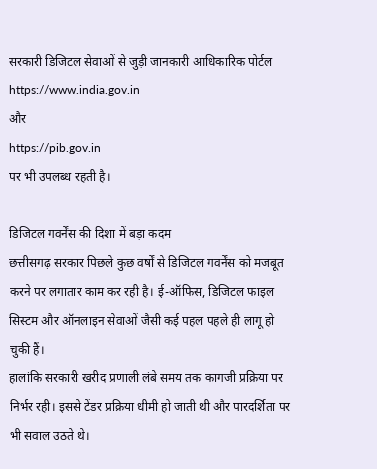सरकारी डिजिटल सेवाओं से जुड़ी जानकारी आधिकारिक पोर्टल
https://www.india.gov.in
और
https://pib.gov.in
पर भी उपलब्ध रहती है।

डिजिटल गवर्नेंस की दिशा में बड़ा कदम
छत्तीसगढ़ सरकार पिछले कुछ वर्षों से डिजिटल गवर्नेंस को मजबूत करने पर लगातार काम कर रही है। ई-ऑफिस, डिजिटल फाइल सिस्टम और ऑनलाइन सेवाओं जैसी कई पहल पहले ही लागू हो चुकी हैं।
हालांकि सरकारी खरीद प्रणाली लंबे समय तक कागजी प्रक्रिया पर निर्भर रही। इससे टेंडर प्रक्रिया धीमी हो जाती थी और पारदर्शिता पर भी सवाल उठते थे।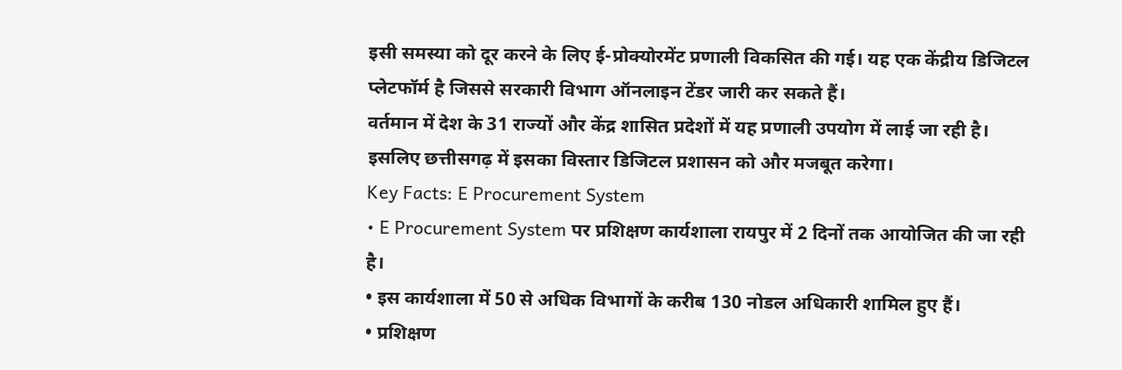इसी समस्या को दूर करने के लिए ई-प्रोक्योरमेंट प्रणाली विकसित की गई। यह एक केंद्रीय डिजिटल प्लेटफॉर्म है जिससे सरकारी विभाग ऑनलाइन टेंडर जारी कर सकते हैं।
वर्तमान में देश के 31 राज्यों और केंद्र शासित प्रदेशों में यह प्रणाली उपयोग में लाई जा रही है। इसलिए छत्तीसगढ़ में इसका विस्तार डिजिटल प्रशासन को और मजबूत करेगा।
Key Facts: E Procurement System
• E Procurement System पर प्रशिक्षण कार्यशाला रायपुर में 2 दिनों तक आयोजित की जा रही है।
• इस कार्यशाला में 50 से अधिक विभागों के करीब 130 नोडल अधिकारी शामिल हुए हैं।
• प्रशिक्षण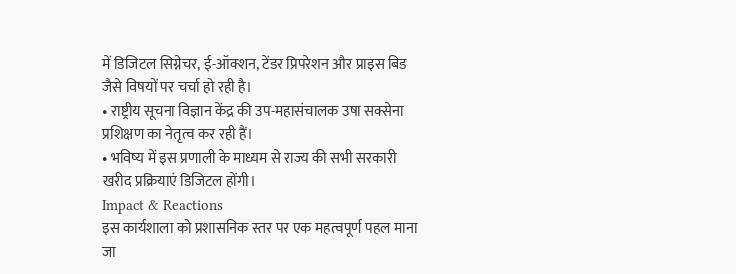में डिजिटल सिग्नेचर, ई-ऑक्शन, टेंडर प्रिपरेशन और प्राइस बिड जैसे विषयों पर चर्चा हो रही है।
• राष्ट्रीय सूचना विज्ञान केंद्र की उप-महासंचालक उषा सक्सेना प्रशिक्षण का नेतृत्व कर रही हैं।
• भविष्य में इस प्रणाली के माध्यम से राज्य की सभी सरकारी खरीद प्रक्रियाएं डिजिटल होंगी।
Impact & Reactions
इस कार्यशाला को प्रशासनिक स्तर पर एक महत्वपूर्ण पहल माना जा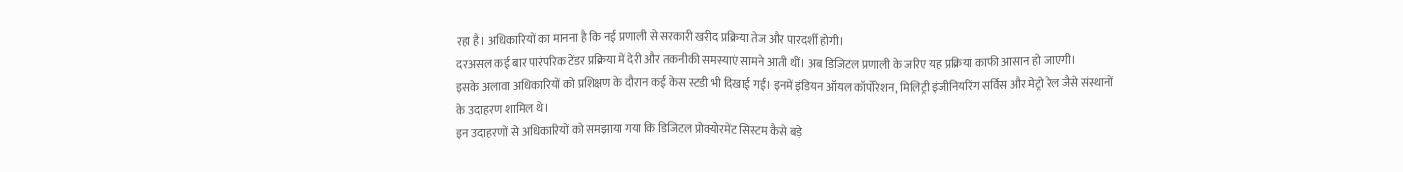रहा है। अधिकारियों का मानना है कि नई प्रणाली से सरकारी खरीद प्रक्रिया तेज और पारदर्शी होगी।
दरअसल कई बार पारंपरिक टेंडर प्रक्रिया में देरी और तकनीकी समस्याएं सामने आती थीं। अब डिजिटल प्रणाली के जरिए यह प्रक्रिया काफी आसान हो जाएगी।
इसके अलावा अधिकारियों को प्रशिक्षण के दौरान कई केस स्टडी भी दिखाई गईं। इनमें इंडियन ऑयल कॉर्पोरेशन, मिलिट्री इंजीनियरिंग सर्विस और मेट्रो रेल जैसे संस्थानों के उदाहरण शामिल थे।
इन उदाहरणों से अधिकारियों को समझाया गया कि डिजिटल प्रोक्योरमेंट सिस्टम कैसे बड़े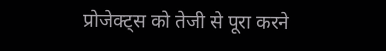प्रोजेक्ट्स को तेजी से पूरा करने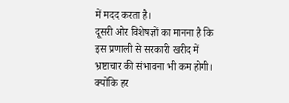में मदद करता है।
दूसरी ओर विशेषज्ञों का मानना है कि इस प्रणाली से सरकारी खरीद में भ्रष्टाचार की संभावना भी कम होगी। क्योंकि हर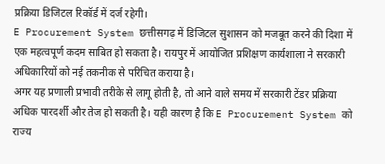प्रक्रिया डिजिटल रिकॉर्ड में दर्ज रहेगी।
E Procurement System छत्तीसगढ़ में डिजिटल सुशासन को मजबूत करने की दिशा में एक महत्वपूर्ण कदम साबित हो सकता है। रायपुर में आयोजित प्रशिक्षण कार्यशाला ने सरकारी अधिकारियों को नई तकनीक से परिचित कराया है।
अगर यह प्रणाली प्रभावी तरीके से लागू होती है, तो आने वाले समय में सरकारी टेंडर प्रक्रिया अधिक पारदर्शी और तेज हो सकती है। यही कारण है कि E Procurement System को राज्य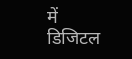में डिजिटल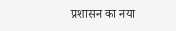प्रशासन का नया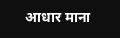आधार माना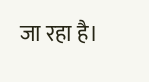जा रहा है।